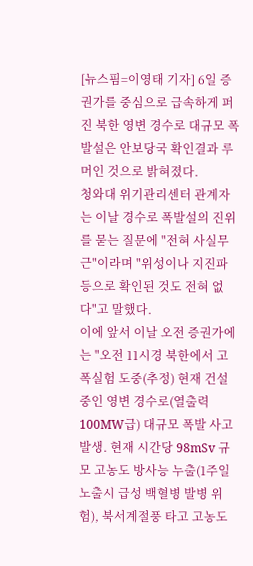[뉴스핌=이영태 기자] 6일 증권가를 중심으로 급속하게 퍼진 북한 영변 경수로 대규모 폭발설은 안보당국 확인결과 루머인 것으로 밝혀졌다.
청와대 위기관리센터 관계자는 이날 경수로 폭발설의 진위를 묻는 질문에 "전혀 사실무근"이라며 "위성이나 지진파 등으로 확인된 것도 전혀 없다"고 말했다.
이에 앞서 이날 오전 증권가에는 "오전 11시경 북한에서 고폭실험 도중(추정) 현재 건설중인 영변 경수로(열출력 100MW급) 대규모 폭발 사고 발생. 현재 시간당 98mSv 규모 고농도 방사능 누출(1주일 노출시 급성 백혈병 발병 위험), 북서계절풍 타고 고농도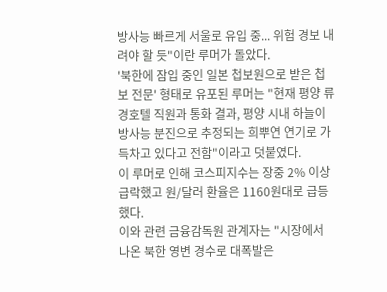방사능 빠르게 서울로 유입 중... 위험 경보 내려야 할 듯"이란 루머가 돌았다.
'북한에 잠입 중인 일본 첩보원으로 받은 첩보 전문' 형태로 유포된 루머는 "현재 평양 류경호텔 직원과 통화 결과, 평양 시내 하늘이 방사능 분진으로 추정되는 희뿌연 연기로 가득차고 있다고 전함"이라고 덧붙였다.
이 루머로 인해 코스피지수는 장중 2% 이상 급락했고 원/달러 환율은 1160원대로 급등했다.
이와 관련 금융감독원 관계자는 "시장에서 나온 북한 영변 경수로 대폭발은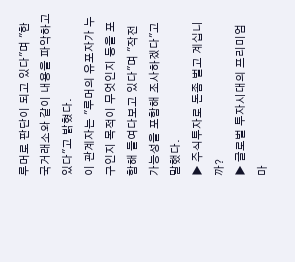루머로 판단이 되고 있다"며 "한국거래소와 같이 내용을 파악하고 있다"고 밝혔다.
이 관계자는 "루머의 유포자가 누구인지 목적이 무엇인지 등을 포함해 들여다보고 있다"며 "작전 가능성을 포함해 조사하겠다"고 말했다.
▶ 주식투자로 돈좀 벌고 계십니까?
▶ 글로벌 투자시대의 프리미엄 마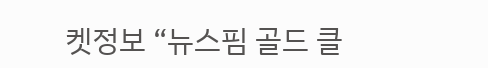켓정보 “뉴스핌 골드 클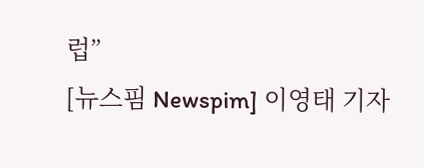럽”
[뉴스핌 Newspim] 이영태 기자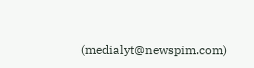(medialyt@newspim.com)